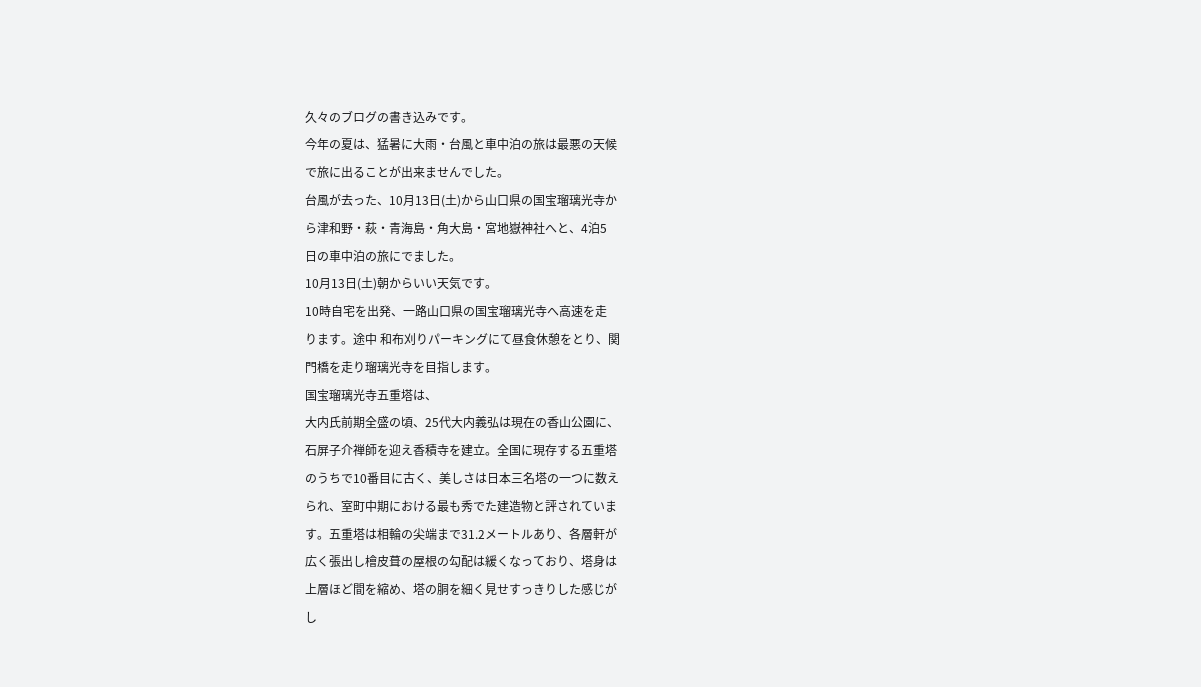久々のブログの書き込みです。
今年の夏は、猛暑に大雨・台風と車中泊の旅は最悪の天候
で旅に出ることが出来ませんでした。
台風が去った、10月13日(土)から山口県の国宝瑠璃光寺か
ら津和野・萩・青海島・角大島・宮地嶽神社へと、4泊5
日の車中泊の旅にでました。
10月13日(土)朝からいい天気です。
10時自宅を出発、一路山口県の国宝瑠璃光寺へ高速を走
ります。途中 和布刈りパーキングにて昼食休憩をとり、関
門橋を走り瑠璃光寺を目指します。
国宝瑠璃光寺五重塔は、
大内氏前期全盛の頃、25代大内義弘は現在の香山公園に、
石屏子介禅師を迎え香積寺を建立。全国に現存する五重塔
のうちで10番目に古く、美しさは日本三名塔の一つに数え
られ、室町中期における最も秀でた建造物と評されていま
す。五重塔は相輪の尖端まで31.2メートルあり、各層軒が
広く張出し檜皮葺の屋根の勾配は緩くなっており、塔身は
上層ほど間を縮め、塔の胴を細く見せすっきりした感じが
し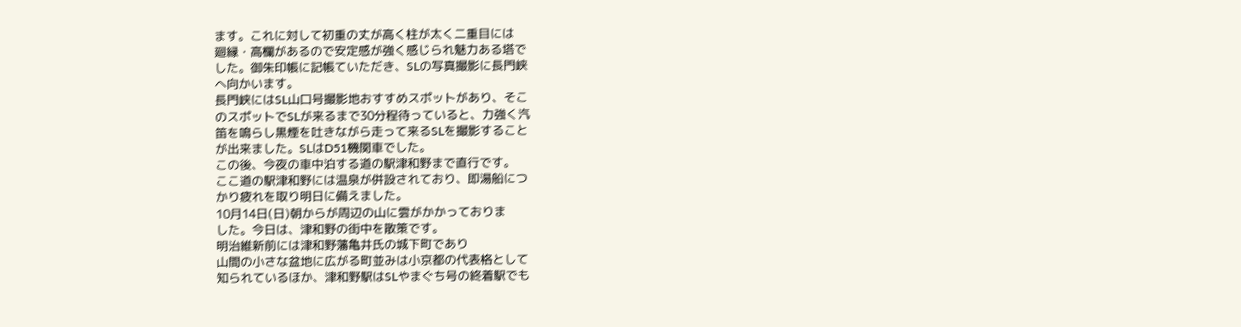ます。これに対して初重の丈が高く柱が太く二重目には
廻縁・高欄があるので安定感が強く感じられ魅力ある塔で
した。御朱印帳に記帳ていただき、SLの写真撮影に長門峡
へ向かいます。
長門峡にはSL山口号撮影地おすすめスポットがあり、そこ
のスポットでSLが来るまで30分程待っていると、力強く汽
笛を鳴らし黒煙を吐きながら走って来るSLを撮影すること
が出来ました。SLはD51機関車でした。
この後、今夜の車中泊する道の駅津和野まで直行です。
ここ道の駅津和野には温泉が併設されており、即湯船につ
かり疲れを取り明日に備えました。
10月14日(日)朝からが周辺の山に雲がかかっておりま
した。今日は、津和野の街中を散策です。
明治維新前には津和野藩亀井氏の城下町であり
山間の小さな盆地に広がる町並みは小京都の代表格として
知られているほか、津和野駅はSLやまぐち号の終着駅でも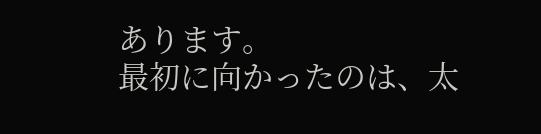あります。
最初に向かったのは、太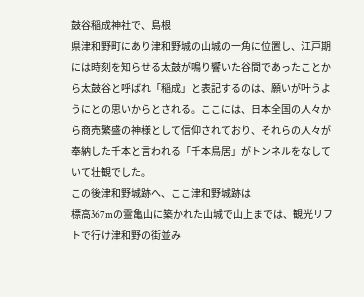鼓谷稲成神社で、島根
県津和野町にあり津和野城の山城の一角に位置し、江戸期
には時刻を知らせる太鼓が鳴り響いた谷間であったことか
ら太鼓谷と呼ばれ「稲成」と表記するのは、願いが叶うよ
うにとの思いからとされる。ここには、日本全国の人々か
ら商売繁盛の神様として信仰されており、それらの人々が
奉納した千本と言われる「千本鳥居」がトンネルをなして
いて壮観でした。
この後津和野城跡へ、ここ津和野城跡は
標高367mの霊亀山に築かれた山城で山上までは、観光リフ
トで行け津和野の街並み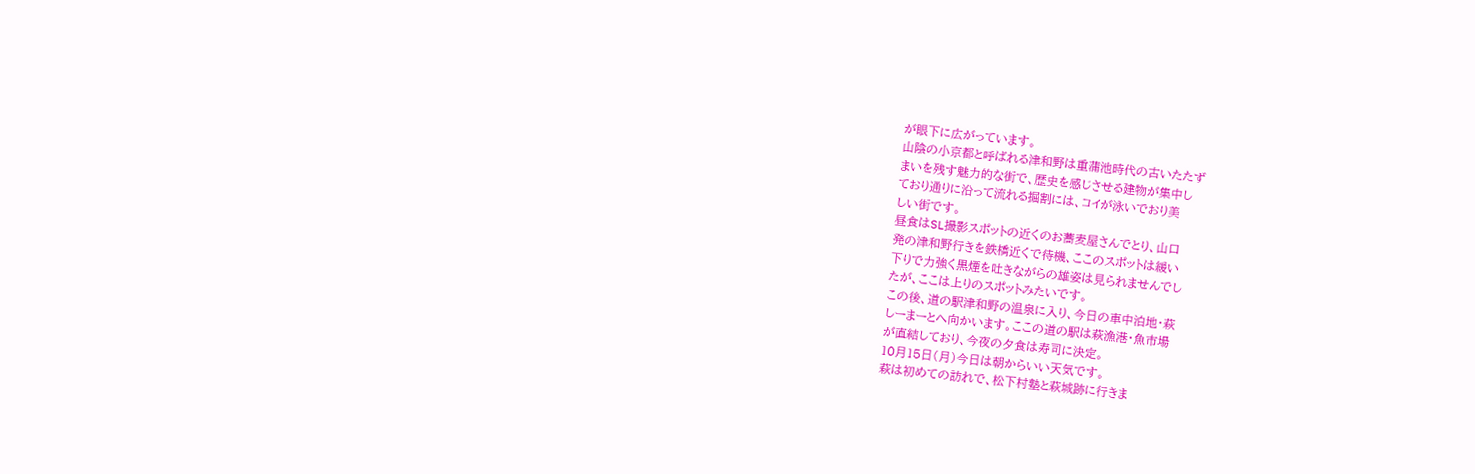が眼下に広がっています。
山陰の小京都と呼ばれる津和野は重蒲池時代の古いたたず
まいを残す魅力的な街で、歴史を感じさせる建物が集中し
ており通りに沿って流れる掘割には、コイが泳いでおり美
しい街です。
昼食はSL撮影スポットの近くのお蕎麦屋さんでとり、山口
発の津和野行きを鉄橋近くで待機、ここのスポットは緩い
下りで力強く黒煙を吐きながらの雄姿は見られませんでし
たが、ここは上りのスポットみたいです。
この後、道の駅津和野の温泉に入り、今日の車中泊地・萩
しーまーとへ向かいます。ここの道の駅は萩漁港・魚市場
が直結しており、今夜の夕食は寿司に決定。
10月15日(月)今日は朝からいい天気です。
萩は初めての訪れで、松下村塾と萩城跡に行きま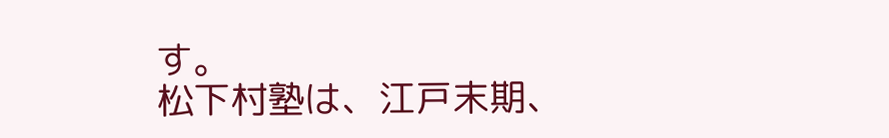す。
松下村塾は、江戸末期、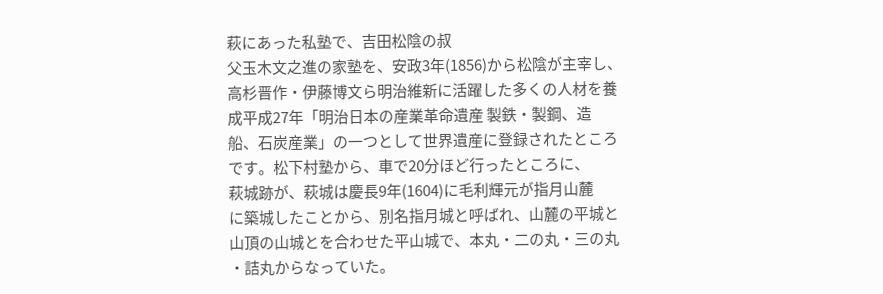萩にあった私塾で、吉田松陰の叔
父玉木文之進の家塾を、安政3年(1856)から松陰が主宰し、
高杉晋作・伊藤博文ら明治維新に活躍した多くの人材を養
成平成27年「明治日本の産業革命遺産 製鉄・製鋼、造
船、石炭産業」の一つとして世界遺産に登録されたところ
です。松下村塾から、車で20分ほど行ったところに、
萩城跡が、萩城は慶長9年(1604)に毛利輝元が指月山麓
に築城したことから、別名指月城と呼ばれ、山麓の平城と
山頂の山城とを合わせた平山城で、本丸・二の丸・三の丸
・詰丸からなっていた。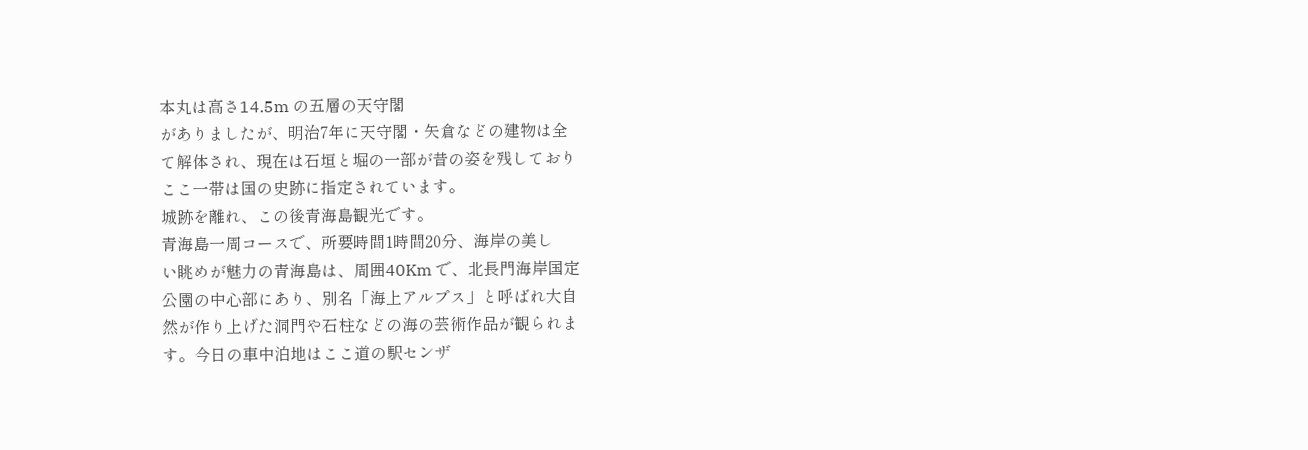本丸は高さ14.5m の五層の天守閣
がありましたが、明治7年に天守閣・矢倉などの建物は全
て解体され、現在は石垣と堀の一部が昔の姿を残しており
ここ一帯は国の史跡に指定されています。
城跡を離れ、この後青海島観光です。
青海島一周コースで、所要時間1時間20分、海岸の美し
い眺めが魅力の青海島は、周囲40Km で、北長門海岸国定
公園の中心部にあり、別名「海上アルプス」と呼ばれ大自
然が作り上げた洞門や石柱などの海の芸術作品が観られま
す。今日の車中泊地はここ道の駅センザ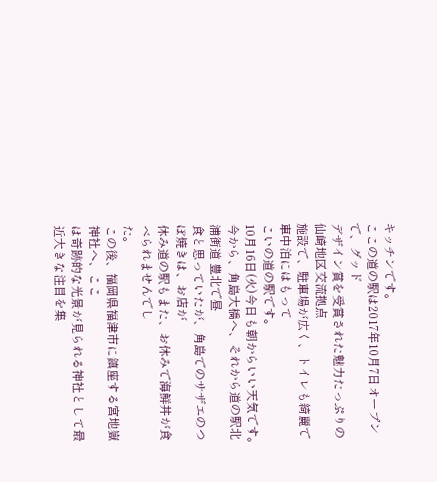キッチンです。
ここの道の駅は2017年10月7日オープンで、グッド
デザイン賞を受賞された魅力たっぷりの仙崎地区交流拠点
施設で、駐車場が広く、トイレも綺麗で車中泊にはもって
こいの道の駅です。
10月16日(火)今日も朝からいい天気です。
今から、角島大橋へ、それから道の駅北浦街道 豊北で昼
食と思っていたが、角島でのサザエのつぼ焼きは、お店が
休み道の駅もまた、お休みで海鮮丼が食べられませんでし
た。
この後、福岡県福津市に鎮座する宮地嶽神社へ、ここ
は奇跡的な光景が見られる神社として最近大きな注目を集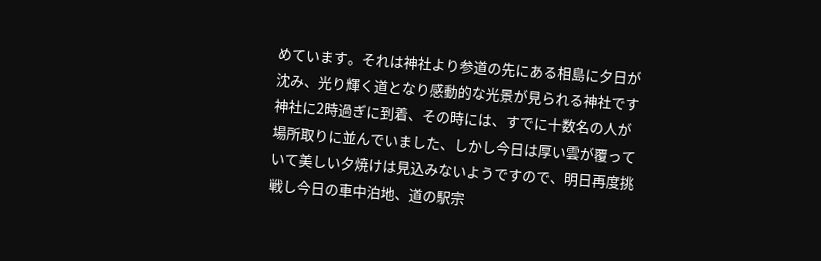めています。それは神社より参道の先にある相島に夕日が
沈み、光り輝く道となり感動的な光景が見られる神社です
神社に2時過ぎに到着、その時には、すでに十数名の人が
場所取りに並んでいました、しかし今日は厚い雲が覆って
いて美しい夕焼けは見込みないようですので、明日再度挑
戦し今日の車中泊地、道の駅宗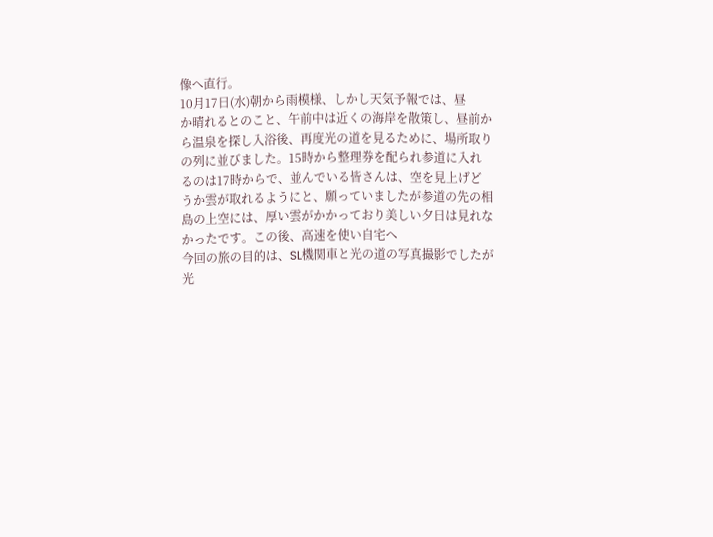像へ直行。
10月17日(水)朝から雨模様、しかし天気予報では、昼
か晴れるとのこと、午前中は近くの海岸を散策し、昼前か
ら温泉を探し入浴後、再度光の道を見るために、場所取り
の列に並びました。15時から整理券を配られ参道に入れ
るのは17時からで、並んでいる皆さんは、空を見上げど
うか雲が取れるようにと、願っていましたが参道の先の相
島の上空には、厚い雲がかかっており美しい夕日は見れな
かったです。この後、高速を使い自宅へ
今回の旅の目的は、SL機関車と光の道の写真撮影でしたが
光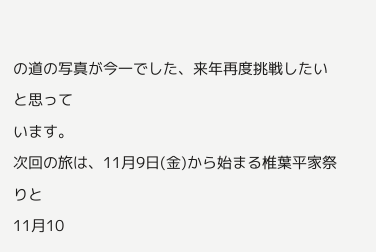の道の写真が今一でした、来年再度挑戦したいと思って
います。
次回の旅は、11月9日(金)から始まる椎葉平家祭りと
11月10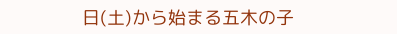日(土)から始まる五木の子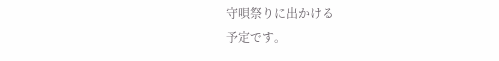守唄祭りに出かける
予定です。